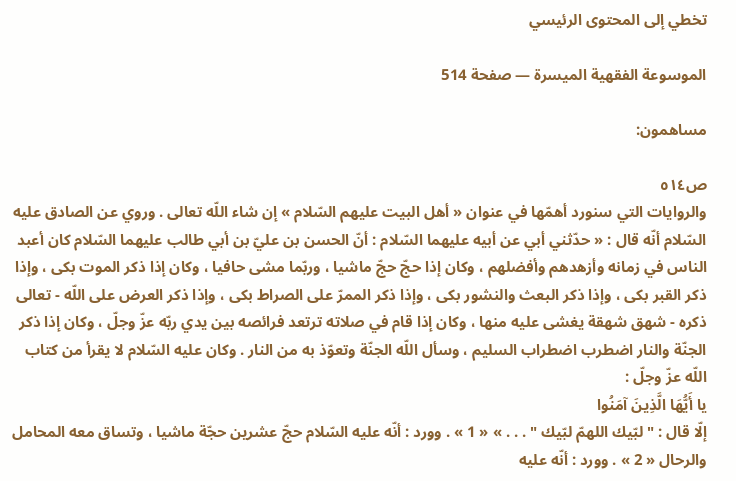تخطي إلى المحتوى الرئيسي

الموسوعة الفقهية الميسرة — صفحة 514

مساهمون:

ص٥١٤
والروايات التي سنورد أهمّها في عنوان « أهل البيت عليهم السّلام » إن شاء اللّه تعالى . وروي عن الصادق عليه السّلام أنّه قال : « حدّثني أبي عن أبيه عليهما السّلام : أنّ الحسن بن عليّ بن أبي طالب عليهما السّلام كان أعبد الناس في زمانه وأزهدهم وأفضلهم ، وكان إذا حجّ حجّ ماشيا ، وربّما مشى حافيا ، وكان إذا ذكر الموت بكى ، وإذا ذكر القبر بكى ، وإذا ذكر البعث والنشور بكى ، وإذا ذكر الممرّ على الصراط بكى ، وإذا ذكر العرض على اللّه - تعالى ذكره - شهق شهقة يغشى عليه منها ، وكان إذا قام في صلاته ترتعد فرائصه بين يدي ربّه عزّ وجلّ ، وكان إذا ذكر الجنّة والنار اضطرب اضطراب السليم ، وسأل اللّه الجنّة وتعوّذ به من النار . وكان عليه السّلام لا يقرأ من كتاب اللّه عزّ وجلّ :
يا أَيُّهَا الَّذِينَ آمَنُوا
إلّا قال : " لبّيك اللهمّ لبّيك " . . . » « 1 » . وورد : أنّه عليه السّلام حجّ عشرين حجّة ماشيا ، وتساق معه المحامل والرحال « 2 » . وورد : أنّه عليه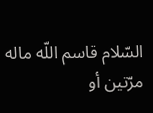السّلام قاسم اللّه ماله مرّتين أو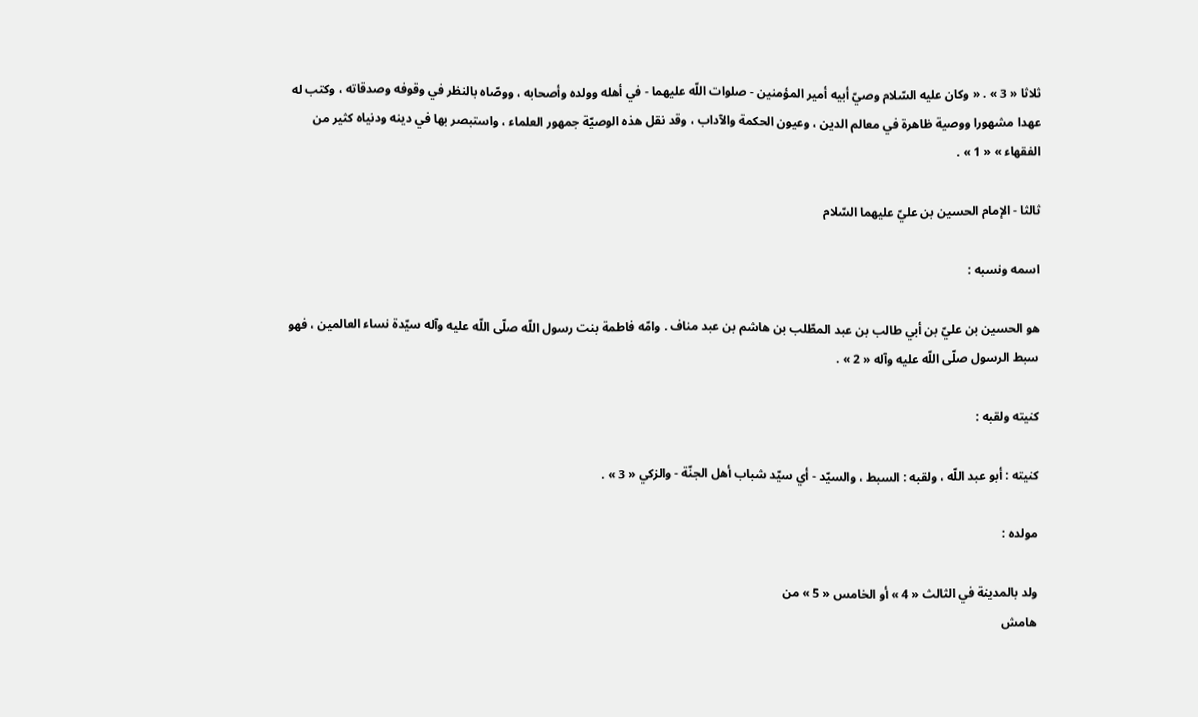ثلاثا « 3 » . « وكان عليه السّلام وصيّ أبيه أمير المؤمنين - صلوات اللّه عليهما - في أهله وولده وأصحابه ، ووصّاه بالنظر في وقوفه وصدقاته ، وكتب له عهدا مشهورا ووصية ظاهرة في معالم الدين ، وعيون الحكمة والآداب ، وقد نقل هذه الوصيّة جمهور العلماء ، واستبصر بها في دينه ودنياه كثير من الفقهاء » « 1 » .

ثالثا - الإمام الحسين بن عليّ عليهما السّلام

اسمه ونسبه :

هو الحسين بن عليّ بن أبي طالب بن عبد المطّلب بن هاشم بن عبد مناف . وامّه فاطمة بنت رسول اللّه صلّى اللّه عليه وآله سيّدة نساء العالمين ، فهو سبط الرسول صلّى اللّه عليه وآله « 2 » .

كنيته ولقبه :

كنيته : أبو عبد اللّه ، ولقبه : السبط ، والسيّد - أي سيّد شباب أهل الجنّة - والزكي « 3 » .

مولده :

ولد بالمدينة في الثالث « 4 » أو الخامس « 5 » من
هامش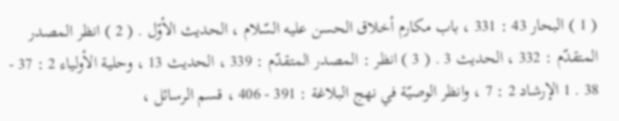( 1 ) البحار 43 : 331 ، باب مكارم أخلاق الحسن عليه السّلام ، الحديث الأوّل . ( 2 ) انظر المصدر المتقدّم : 332 ، الحديث 3 . ( 3 ) انظر : المصدر المتقدّم : 339 ، الحديث 13 ، وحلية الأولياء 2 : 37 - 38 . 1 الإرشاد 2 : 7 ، وانظر الوصيّة في نهج البلاغة : 391 - 406 ، قسم الرسائل ،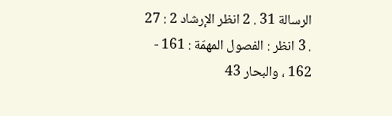الرسالة 31 . 2 انظر الإرشاد 2 : 27 . 3 انظر : الفصول المهمّة : 161 - 162 ، والبحار 43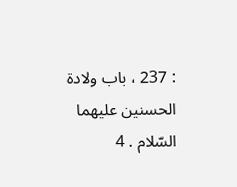: 237 ، باب ولادة الحسنين عليهما السّلام . 4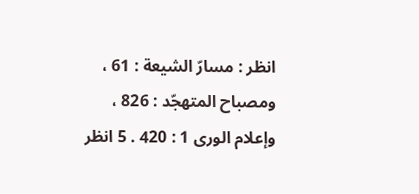انظر : مسارّ الشيعة : 61 ، ومصباح المتهجّد : 826 ، وإعلام الورى 1 : 420 . 5 انظر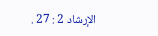الإرشاد 2 : 27 .